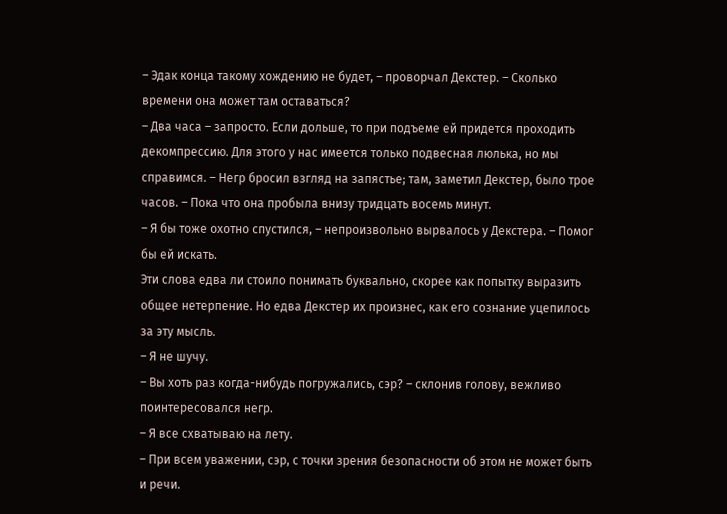– Эдак конца такому хождению не будет, – проворчал Декстер. – Сколько времени она может там оставаться?
– Два часа – запросто. Если дольше, то при подъеме ей придется проходить декомпрессию. Для этого у нас имеется только подвесная люлька, но мы справимся. – Негр бросил взгляд на запястье; там, заметил Декстер, было трое часов. – Пока что она пробыла внизу тридцать восемь минут.
– Я бы тоже охотно спустился, – непроизвольно вырвалось у Декстера. – Помог бы ей искать.
Эти слова едва ли стоило понимать буквально, скорее как попытку выразить общее нетерпение. Но едва Декстер их произнес, как его сознание уцепилось за эту мысль.
– Я не шучу.
– Вы хоть раз когда-нибудь погружались, сэр? – склонив голову, вежливо поинтересовался негр.
– Я все схватываю на лету.
– При всем уважении, сэр, с точки зрения безопасности об этом не может быть и речи.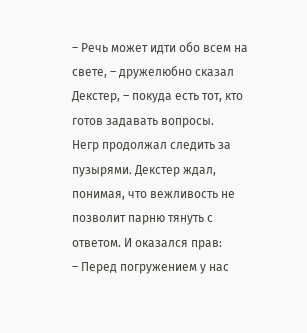– Речь может идти обо всем на свете, – дружелюбно сказал Декстер, – покуда есть тот, кто готов задавать вопросы.
Негр продолжал следить за пузырями. Декстер ждал, понимая, что вежливость не позволит парню тянуть с ответом. И оказался прав:
– Перед погружением у нас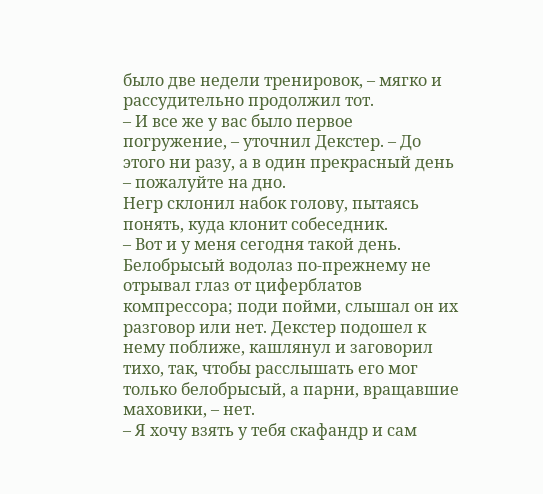было две недели тренировок, – мягко и рассудительно продолжил тот.
– И все же у вас было первое погружение, – уточнил Декстер. – До этого ни разу, а в один прекрасный день – пожалуйте на дно.
Негр склонил набок голову, пытаясь понять, куда клонит собеседник.
– Вот и у меня сегодня такой день.
Белобрысый водолаз по-прежнему не отрывал глаз от циферблатов компрессора; поди пойми, слышал он их разговор или нет. Декстер подошел к нему поближе, кашлянул и заговорил тихо, так, чтобы расслышать его мог только белобрысый, а парни, вращавшие маховики, – нет.
– Я хочу взять у тебя скафандр и сам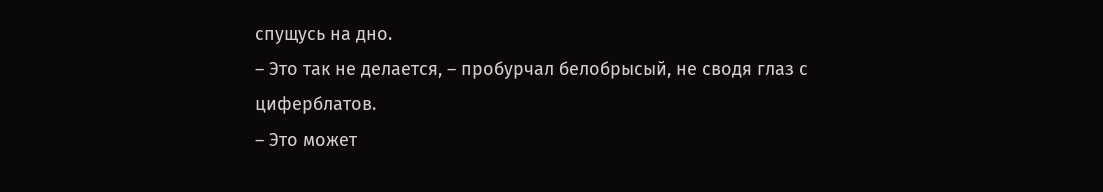спущусь на дно.
– Это так не делается, – пробурчал белобрысый, не сводя глаз с циферблатов.
– Это может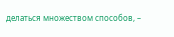делаться множеством способов, –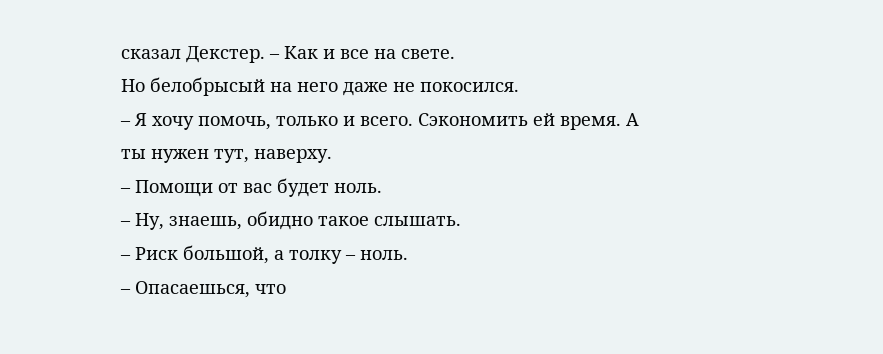сказал Декстер. – Как и все на свете.
Но белобрысый на него даже не покосился.
– Я хочу помочь, только и всего. Сэкономить ей время. А ты нужен тут, наверху.
– Помощи от вас будет ноль.
– Ну, знаешь, обидно такое слышать.
– Риск большой, а толку – ноль.
– Опасаешься, что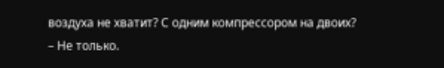воздуха не хватит? С одним компрессором на двоих?
– Не только.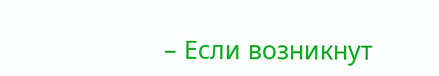– Если возникнут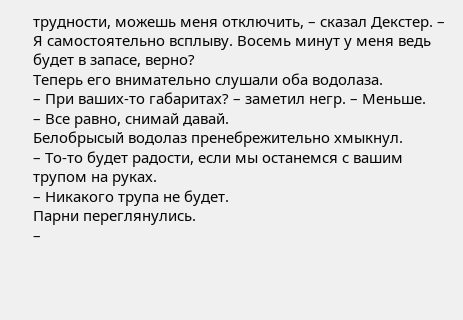трудности, можешь меня отключить, – сказал Декстер. – Я самостоятельно всплыву. Восемь минут у меня ведь будет в запасе, верно?
Теперь его внимательно слушали оба водолаза.
– При ваших-то габаритах? – заметил негр. – Меньше.
– Все равно, снимай давай.
Белобрысый водолаз пренебрежительно хмыкнул.
– То-то будет радости, если мы останемся с вашим трупом на руках.
– Никакого трупа не будет.
Парни переглянулись.
–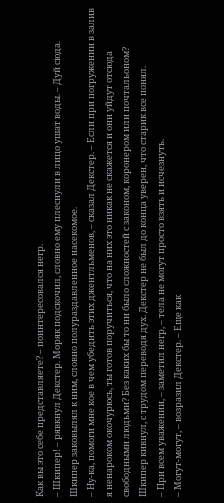Как вы это себе представляете? – поинтересовался негр.
– Шкипер! – рявкнул Декстер. Моряк подскочил, словно ему плеснули в лицо ушат воды. – Дуй сюда.
Шкипер заковылял к ним, словно полураздавленное насекомое.
– Ну-ка, помоги мне кое в чем убедить этих джентльменов, – сказал Декстер. – Если при погружении в залив я ненароком окочурюсь, ты готов поручиться, что на них это никак не скажется и они уйдут отсюда свободными людьми? Без каких бы то ни было сложностей с законом, коронером или почтальоном?
Шкипер кивнул, с трудом переводя дух. Декстер не был до конца уверен, что старик все понял.
– При всем уважении, – заметил негр, – тела не могут просто взять и исчезнуть.
– Могут-могут, – возразил Декстер. – Еще как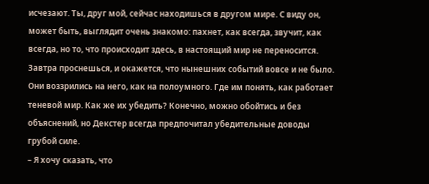исчезают. Ты, друг мой, сейчас находишься в другом мире. С виду он, может быть, выглядит очень знакомо: пахнет, как всегда, звучит, как всегда, но то, что происходит здесь, в настоящий мир не переносится. Завтра проснешься, и окажется, что нынешних событий вовсе и не было.
Они воззрились на него, как на полоумного. Где им понять, как работает теневой мир. Как же их убедить? Конечно, можно обойтись и без объяснений, но Декстер всегда предпочитал убедительные доводы грубой силе.
– Я хочу сказать, что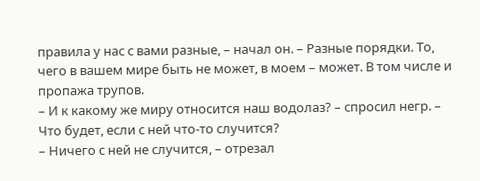правила у нас с вами разные, – начал он. – Разные порядки. То, чего в вашем мире быть не может, в моем – может. В том числе и пропажа трупов.
– И к какому же миру относится наш водолаз? – спросил негр. – Что будет, если с ней что-то случится?
– Ничего с ней не случится, – отрезал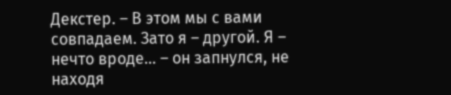Декстер. – В этом мы с вами совпадаем. Зато я – другой. Я – нечто вроде… – он запнулся, не находя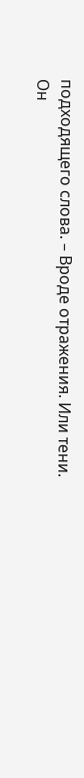подходящего слова. – Вроде отражения. Или тени.
Он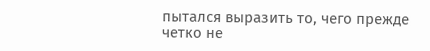пытался выразить то, чего прежде четко не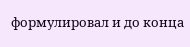формулировал и до конца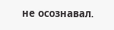не осознавал.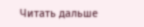Читать дальше